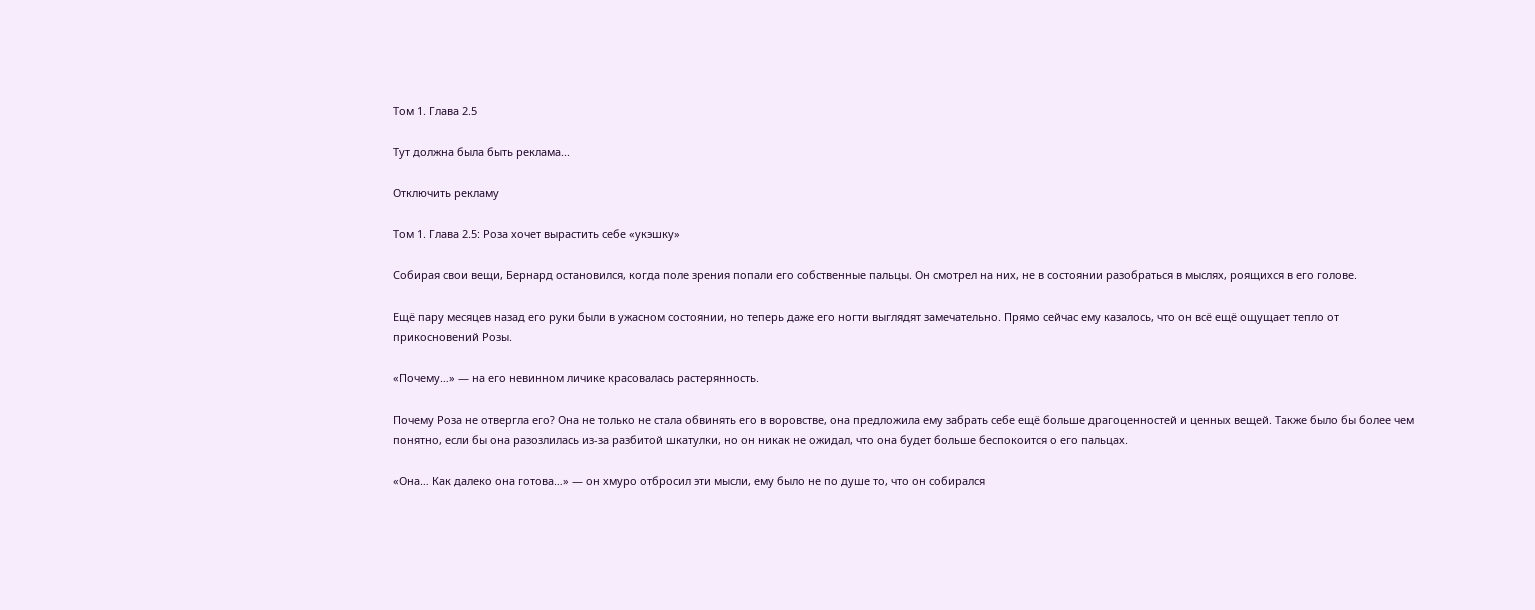Том 1. Глава 2.5

Тут должна была быть реклама...

Отключить рекламу

Том 1. Глава 2.5: Роза хочет вырастить себе «укэшку»

Собирая свои вещи, Бернард остановился, когда поле зрения попали его собственные пальцы. Он смотрел на них, не в состоянии разобраться в мыслях, роящихся в его голове.

Ещё пару месяцев назад его руки были в ужасном состоянии, но теперь даже его ногти выглядят замечательно. Прямо сейчас ему казалось, что он всё ещё ощущает тепло от прикосновений Розы.

«Почему…» — на его невинном личике красовалась растерянность.

Почему Роза не отвергла его? Она не только не стала обвинять его в воровстве, она предложила ему забрать себе ещё больше драгоценностей и ценных вещей. Также было бы более чем понятно, если бы она разозлилась из-за разбитой шкатулки, но он никак не ожидал, что она будет больше беспокоится о его пальцах.

«Она… Как далеко она готова…» — он хмуро отбросил эти мысли, ему было не по душе то, что он собирался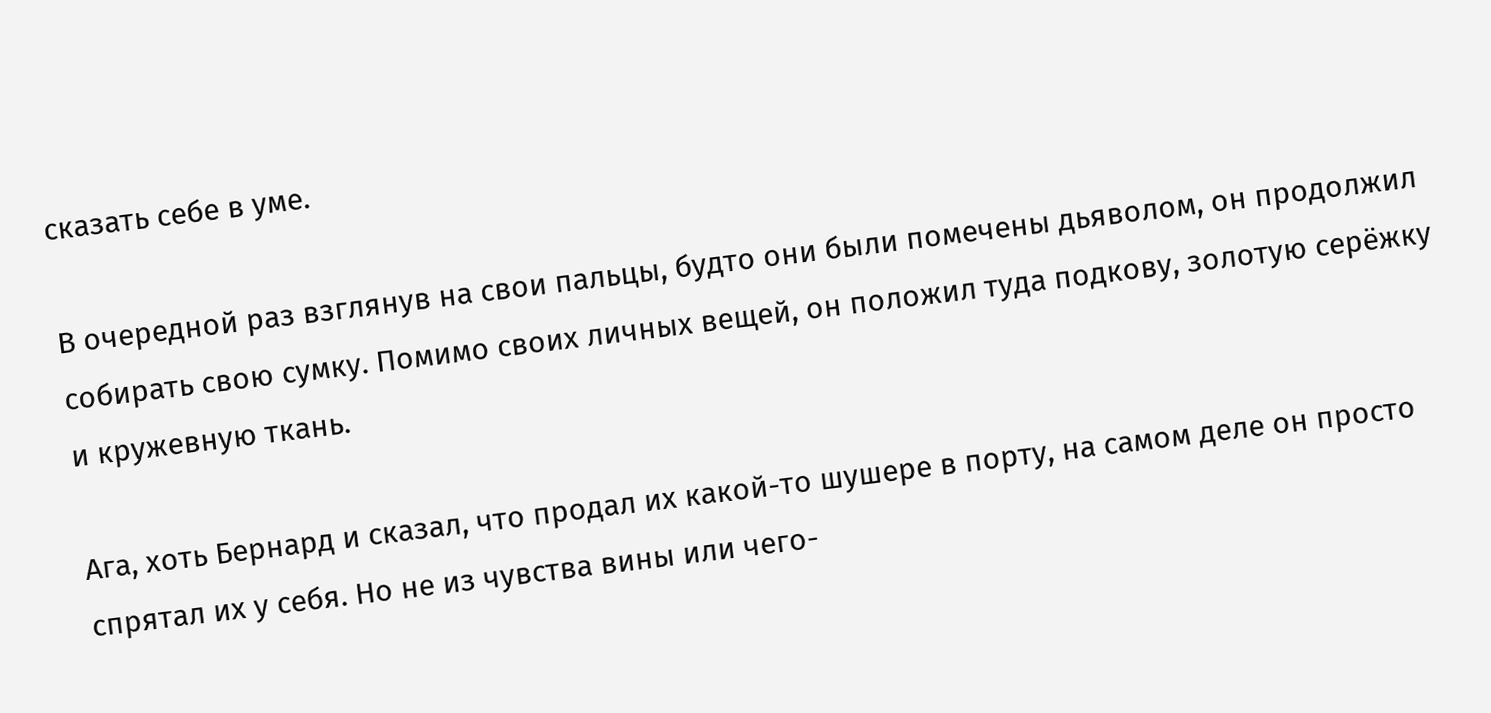сказать себе в уме.

В очередной раз взглянув на свои пальцы, будто они были помечены дьяволом, он продолжил собирать свою сумку. Помимо своих личных вещей, он положил туда подкову, золотую серёжку и кружевную ткань.

Ага, хоть Бернард и сказал, что продал их какой-то шушере в порту, на самом деле он просто спрятал их у себя. Но не из чувства вины или чего-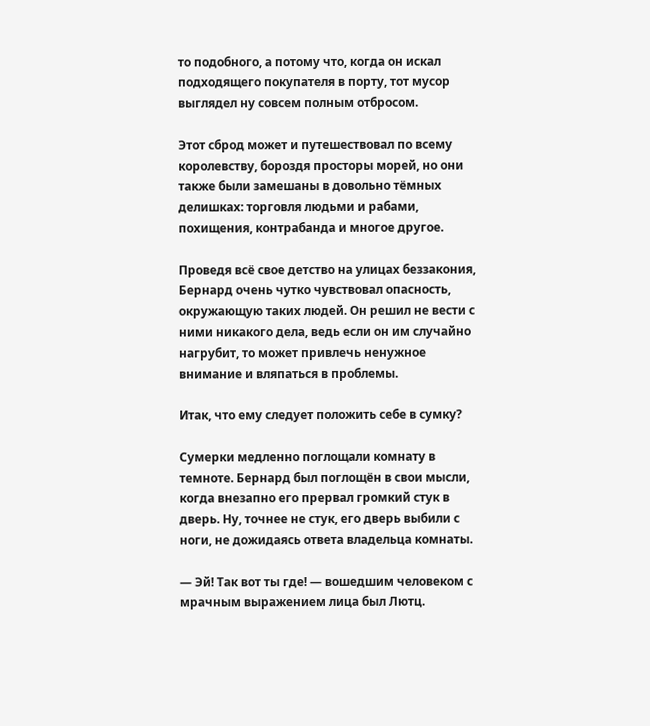то подобного, а потому что, когда он искал подходящего покупателя в порту, тот мусор выглядел ну совсем полным отбросом.

Этот сброд может и путешествовал по всему королевству, бороздя просторы морей, но они также были замешаны в довольно тёмных делишках: торговля людьми и рабами, похищения, контрабанда и многое другое.

Проведя всё свое детство на улицах беззакония, Бернард очень чутко чувствовал опасность, окружающую таких людей. Он решил не вести с ними никакого дела, ведь если он им случайно нагрубит, то может привлечь ненужное внимание и вляпаться в проблемы.

Итак, что ему следует положить себе в сумку?

Сумерки медленно поглощали комнату в темноте. Бернард был поглощён в свои мысли, когда внезапно его прервал громкий стук в дверь. Ну, точнее не стук, его дверь выбили с ноги, не дожидаясь ответа владельца комнаты.

— Эй! Так вот ты где! — вошедшим человеком с мрачным выражением лица был Лютц.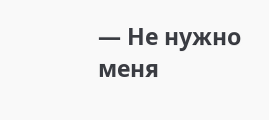— Не нужно меня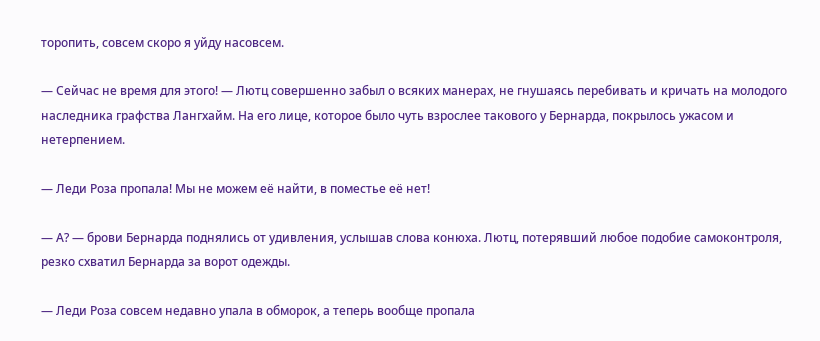торопить, совсем скоро я уйду насовсем.

— Сейчас не время для этого! — Лютц совершенно забыл о всяких манерах, не гнушаясь перебивать и кричать на молодого наследника графства Лангхайм. На его лице, которое было чуть взрослее такового у Бернарда, покрылось ужасом и нетерпением.

— Леди Роза пропала! Мы не можем её найти, в поместье её нет!

— А? — брови Бернарда поднялись от удивления, услышав слова конюха. Лютц, потерявший любое подобие самоконтроля, резко схватил Бернарда за ворот одежды.

— Леди Роза совсем недавно упала в обморок, а теперь вообще пропала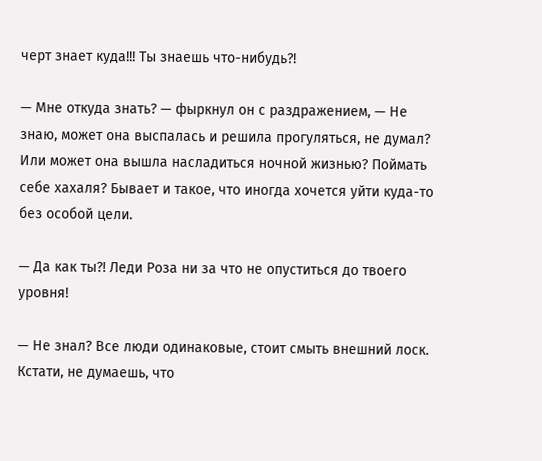черт знает куда!!! Ты знаешь что-нибудь?!

— Мне откуда знать? — фыркнул он с раздражением, — Не знаю, может она выспалась и решила прогуляться, не думал? Или может она вышла насладиться ночной жизнью? Поймать себе хахаля? Бывает и такое, что иногда хочется уйти куда-то без особой цели.

— Да как ты?! Леди Роза ни за что не опуститься до твоего уровня!

— Не знал? Все люди одинаковые, стоит смыть внешний лоск. Кстати, не думаешь, что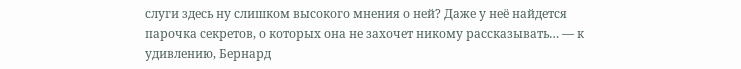слуги здесь ну слишком высокого мнения о ней? Даже у неё найдется парочка секретов, о которых она не захочет никому рассказывать… — к удивлению, Бернард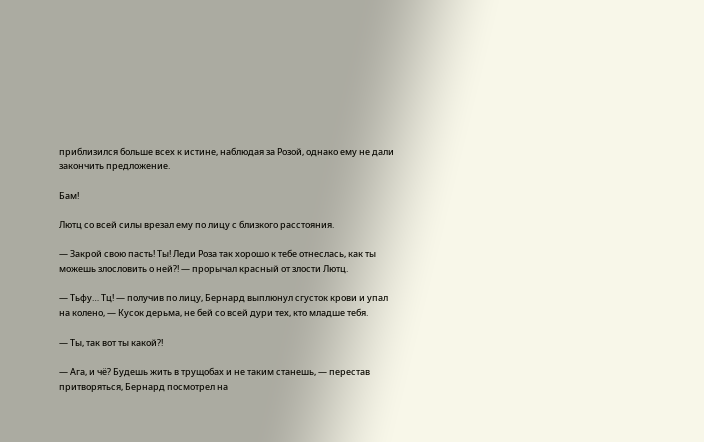приблизился больше всех к истине, наблюдая за Розой, однако ему не дали закончить предложение.

Бам!

Лютц со всей силы врезал ему по лицу с близкого расстояния.

— Закрой свою пасть! Ты! Леди Роза так хорошо к тебе отнеслась, как ты можешь злословить о ней?! — прорычал красный от злости Лютц.

— Тьфу… Тц! — получив по лицу, Бернард выплюнул сгусток крови и упал на колено, — Кусок дерьма, не бей со всей дури тех, кто младше тебя.

— Ты, так вот ты какой?!

— Ага, и чё? Будешь жить в трущобах и не таким станешь, — перестав притворяться, Бернард посмотрел на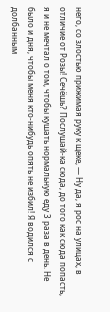него, со злостью прижимая руку к щеке, — Ну да, я рос на улицах, в отличие от Розы! Сечёшь? Послушай-ка сюда, до того как сюда попасть, я и не мечтал о том, чтобы кушать нормальную еду 3 раза в день. Не было и дня, чтобы меня кто-нибудь опять не избил! Я водился с долбанным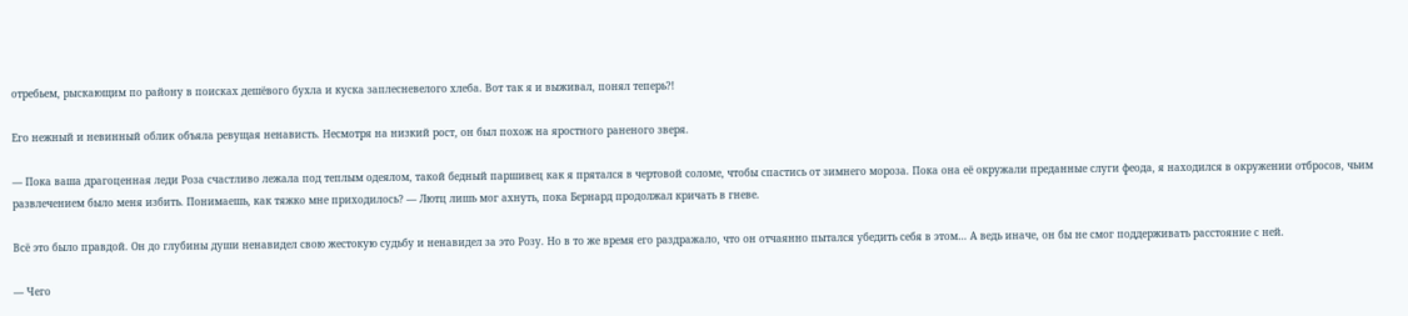отребьем, рыскающим по району в поисках дешёвого бухла и куска заплесневелого хлеба. Вот так я и выживал, понял теперь?!

Его нежный и невинный облик объяла ревущая ненависть. Несмотря на низкий рост, он был похож на яростного раненого зверя.

— Пока ваша драгоценная леди Роза счастливо лежала под теплым одеялом, такой бедный паршивец как я прятался в чертовой соломе, чтобы спастись от зимнего мороза. Пока она её окружали преданные слуги феода, я находился в окружении отбросов, чьим развлечением было меня избить. Понимаешь, как тяжко мне приходилось? — Лютц лишь мог ахнуть, пока Бернард продолжал кричать в гневе.

Всё это было правдой. Он до глубины души ненавидел свою жестокую судьбу и ненавидел за это Розу. Но в то же время его раздражало, что он отчаянно пытался убедить себя в этом… А ведь иначе, он бы не смог поддерживать расстояние с ней.

— Чего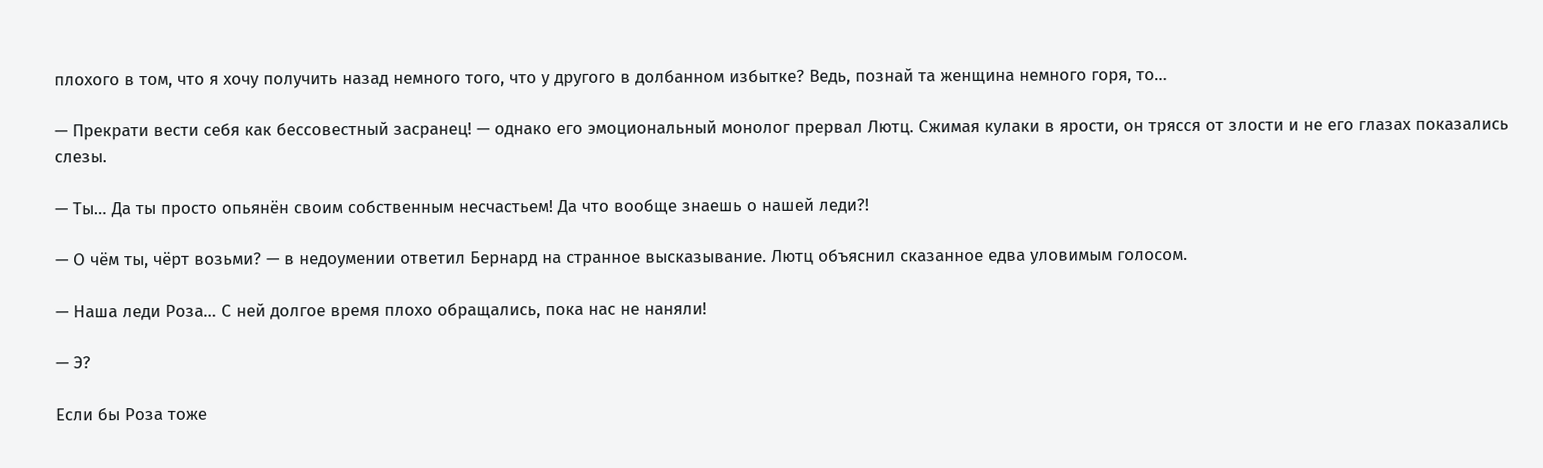плохого в том, что я хочу получить назад немного того, что у другого в долбанном избытке? Ведь, познай та женщина немного горя, то…

— Прекрати вести себя как бессовестный засранец! — однако его эмоциональный монолог прервал Лютц. Сжимая кулаки в ярости, он трясся от злости и не его глазах показались слезы.

— Ты… Да ты просто опьянён своим собственным несчастьем! Да что вообще знаешь о нашей леди?!

— О чём ты, чёрт возьми? — в недоумении ответил Бернард на странное высказывание. Лютц объяснил сказанное едва уловимым голосом.

— Наша леди Роза… С ней долгое время плохо обращались, пока нас не наняли!

— Э?

Если бы Роза тоже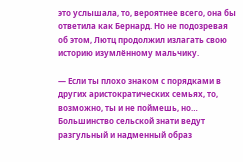это услышала, то, вероятнее всего, она бы ответила как Бернард. Но не подозревая об этом, Лютц продолжил излагать свою историю изумлённому мальчику.

— Если ты плохо знаком с порядками в других аристократических семьях, то, возможно, ты и не поймешь, но… Большинство сельской знати ведут разгульный и надменный образ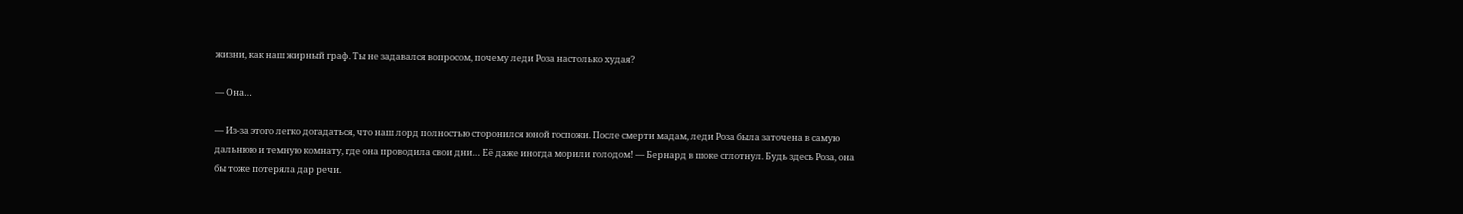жизни, как наш жирный граф. Ты не задавался вопросом, почему леди Роза настолько худая?

— Она…

— Из-за этого легко догадаться, что наш лорд полностью сторонился юной госпожи. После смерти мадам, леди Роза была заточена в самую дальнюю и темную комнату, где она проводила свои дни… Её даже иногда морили голодом! — Бернард в шоке сглотнул. Будь здесь Роза, она бы тоже потеряла дар речи.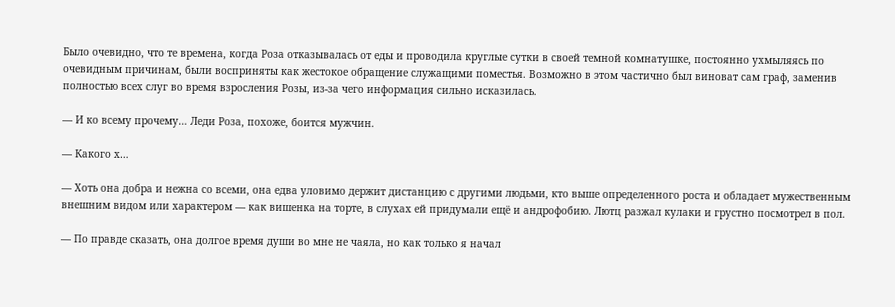Было очевидно, что те времена, когда Роза отказывалась от еды и проводила круглые сутки в своей темной комнатушке, постоянно ухмыляясь по очевидным причинам, были восприняты как жестокое обращение служащими поместья. Возможно в этом частично был виноват сам граф, заменив полностью всех слуг во время взросления Розы, из-за чего информация сильно исказилась.

— И ко всему прочему… Леди Роза, похоже, боится мужчин.

— Какого х…

— Хоть она добра и нежна со всеми, она едва уловимо держит дистанцию с другими людьми, кто выше определенного роста и обладает мужественным внешним видом или характером — как вишенка на торте, в слухах ей придумали ещё и андрофобию. Лютц разжал кулаки и грустно посмотрел в пол.

— По правде сказать, она долгое время души во мне не чаяла, но как только я начал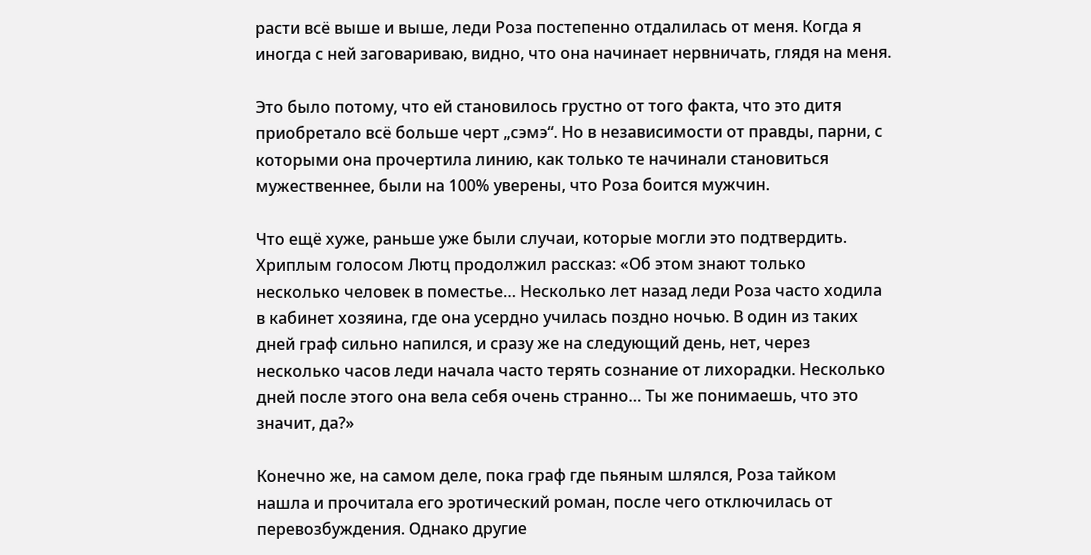расти всё выше и выше, леди Роза постепенно отдалилась от меня. Когда я иногда с ней заговариваю, видно, что она начинает нервничать, глядя на меня.

Это было потому, что ей становилось грустно от того факта, что это дитя приобретало всё больше черт „сэмэ“. Но в независимости от правды, парни, с которыми она прочертила линию, как только те начинали становиться мужественнее, были на 100% уверены, что Роза боится мужчин.

Что ещё хуже, раньше уже были случаи, которые могли это подтвердить. Хриплым голосом Лютц продолжил рассказ: «Об этом знают только несколько человек в поместье… Несколько лет назад леди Роза часто ходила в кабинет хозяина, где она усердно училась поздно ночью. В один из таких дней граф сильно напился, и сразу же на следующий день, нет, через несколько часов леди начала часто терять сознание от лихорадки. Несколько дней после этого она вела себя очень странно… Ты же понимаешь, что это значит, да?»

Конечно же, на самом деле, пока граф где пьяным шлялся, Роза тайком нашла и прочитала его эротический роман, после чего отключилась от перевозбуждения. Однако другие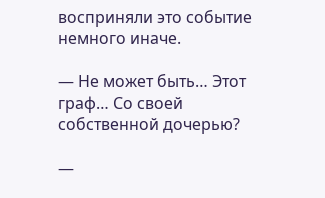восприняли это событие немного иначе.

— Не может быть… Этот граф… Со своей собственной дочерью?

—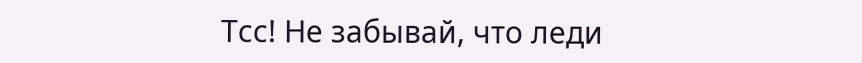Тсс! Не забывай, что леди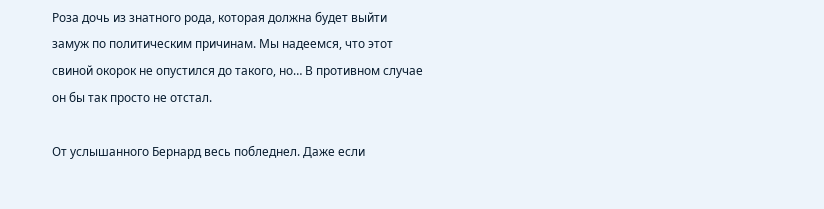Роза дочь из знатного рода, которая должна будет выйти замуж по политическим причинам. Мы надеемся, что этот свиной окорок не опустился до такого, но… В противном случае он бы так просто не отстал.

От услышанного Бернард весь побледнел. Даже если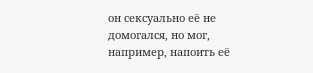он сексуально её не домогался, но мог, например, напоить её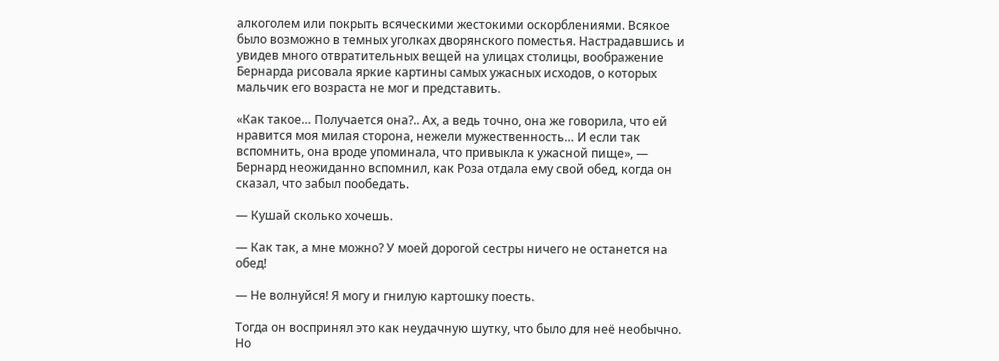алкоголем или покрыть всяческими жестокими оскорблениями. Всякое было возможно в темных уголках дворянского поместья. Настрадавшись и увидев много отвратительных вещей на улицах столицы, воображение Бернарда рисовала яркие картины самых ужасных исходов, о которых мальчик его возраста не мог и представить.

«Как такое… Получается она?.. Ах, а ведь точно, она же говорила, что ей нравится моя милая сторона, нежели мужественность… И если так вспомнить, она вроде упоминала, что привыкла к ужасной пище», — Бернард неожиданно вспомнил, как Роза отдала ему свой обед, когда он сказал, что забыл пообедать.

— Кушай сколько хочешь.

— Как так, а мне можно? У моей дорогой сестры ничего не останется на обед!

— Не волнуйся! Я могу и гнилую картошку поесть.

Тогда он воспринял это как неудачную шутку, что было для неё необычно. Но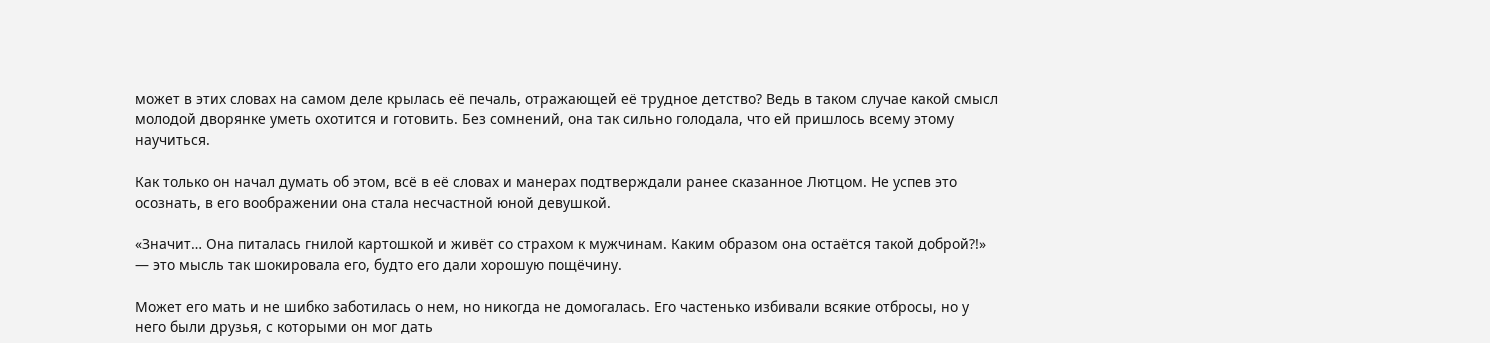может в этих словах на самом деле крылась её печаль, отражающей её трудное детство? Ведь в таком случае какой смысл молодой дворянке уметь охотится и готовить. Без сомнений, она так сильно голодала, что ей пришлось всему этому научиться.

Как только он начал думать об этом, всё в её словах и манерах подтверждали ранее сказанное Лютцом. Не успев это осознать, в его воображении она стала несчастной юной девушкой.

«Значит… Она питалась гнилой картошкой и живёт со страхом к мужчинам. Каким образом она остаётся такой доброй?!» — это мысль так шокировала его, будто его дали хорошую пощёчину.

Может его мать и не шибко заботилась о нем, но никогда не домогалась. Его частенько избивали всякие отбросы, но у него были друзья, с которыми он мог дать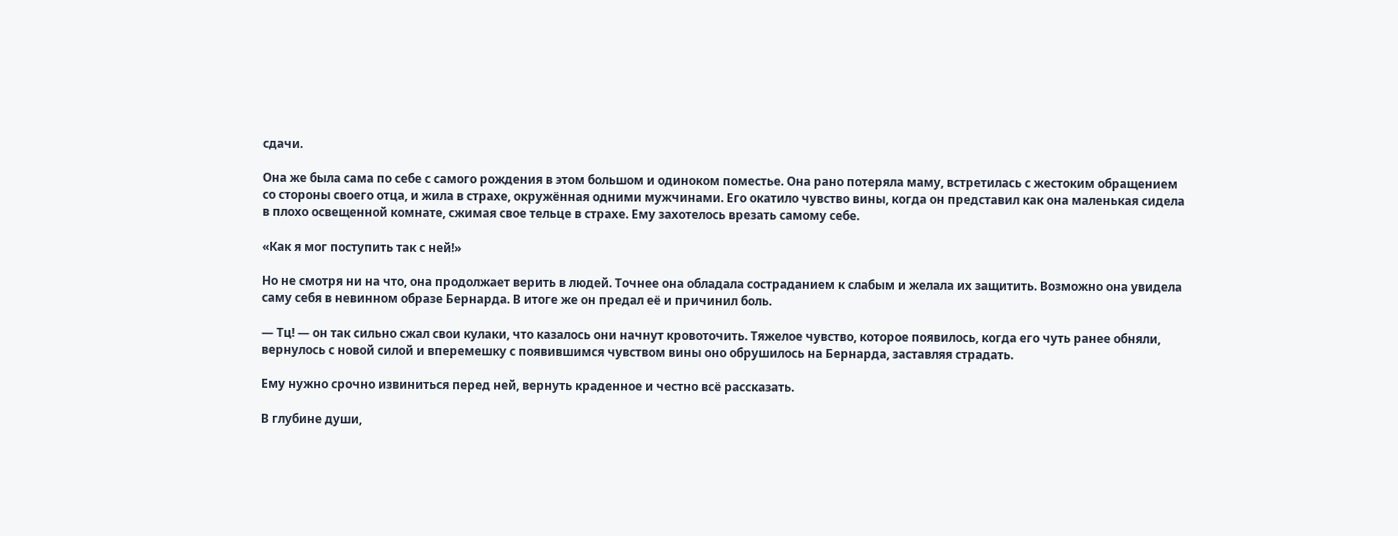сдачи.

Она же была сама по себе с самого рождения в этом большом и одиноком поместье. Она рано потеряла маму, встретилась с жестоким обращением со стороны своего отца, и жила в страхе, окружённая одними мужчинами. Его окатило чувство вины, когда он представил как она маленькая сидела в плохо освещенной комнате, сжимая свое тельце в страхе. Ему захотелось врезать самому себе.

«Как я мог поступить так с ней!»

Но не смотря ни на что, она продолжает верить в людей. Точнее она обладала состраданием к слабым и желала их защитить. Возможно она увидела саму себя в невинном образе Бернарда. В итоге же он предал её и причинил боль.

— Тц! — он так сильно сжал свои кулаки, что казалось они начнут кровоточить. Тяжелое чувство, которое появилось, когда его чуть ранее обняли, вернулось с новой силой и вперемешку с появившимся чувством вины оно обрушилось на Бернарда, заставляя страдать.

Ему нужно срочно извиниться перед ней, вернуть краденное и честно всё рассказать.

В глубине души,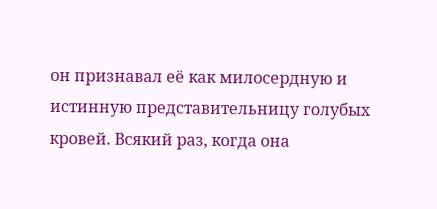он признавал её как милосердную и истинную представительницу голубых кровей. Всякий раз, когда она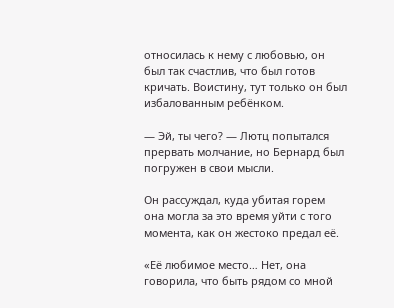относилась к нему с любовью, он был так счастлив, что был готов кричать. Воистину, тут только он был избалованным ребёнком.

— Эй, ты чего? — Лютц попытался прервать молчание, но Бернард был погружен в свои мысли.

Он рассуждал, куда убитая горем она могла за это время уйти с того момента, как он жестоко предал её.

«Её любимое место… Нет, она говорила, что быть рядом со мной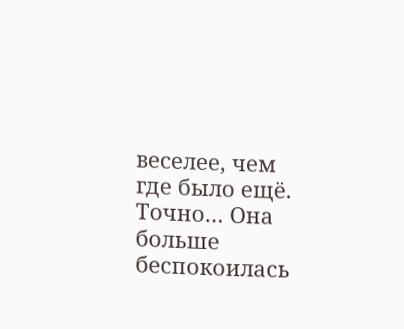веселее, чем где было ещё. Точно… Она больше беспокоилась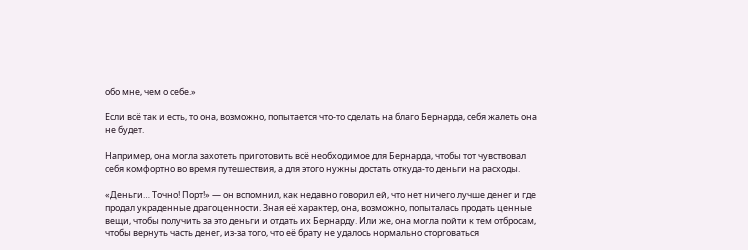обо мне, чем о себе.»

Если всё так и есть, то она, возможно, попытается что-то сделать на благо Бернарда, себя жалеть она не будет.

Например, она могла захотеть приготовить всё необходимое для Бернарда, чтобы тот чувствовал себя комфортно во время путешествия, а для этого нужны достать откуда-то деньги на расходы.

«Деньги… Точно! Порт!» — он вспомнил, как недавно говорил ей, что нет ничего лучше денег и где продал украденные драгоценности. Зная её характер, она, возможно, попыталась продать ценные вещи, чтобы получить за это деньги и отдать их Бернарду. Или же, она могла пойти к тем отбросам, чтобы вернуть часть денег, из-за того, что её брату не удалось нормально сторговаться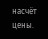насчёт цены.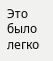Это было легко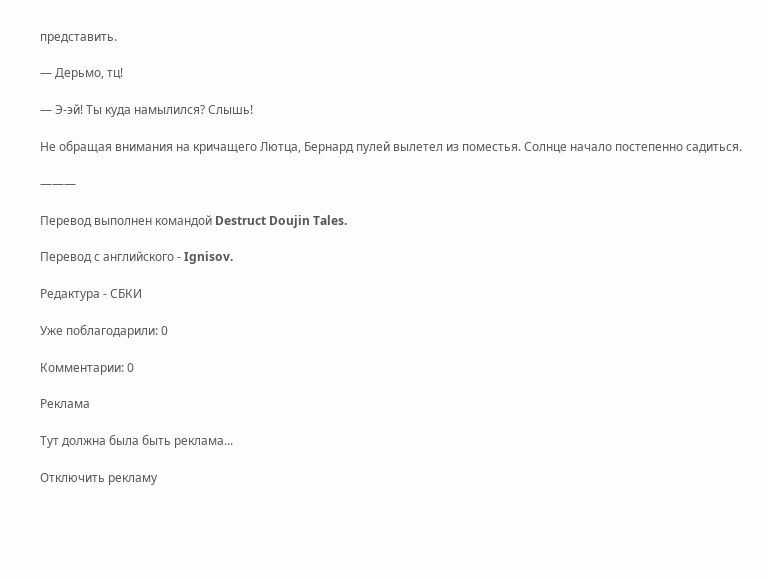представить.

— Дерьмо, тц!

— Э-эй! Ты куда намылился? Слышь!

Не обращая внимания на кричащего Лютца, Бернард пулей вылетел из поместья. Солнце начало постепенно садиться.

———

Перевод выполнен командой Destruct Doujin Tales.

Перевод с английского - Ignisov.

Редактура - СБКИ

Уже поблагодарили: 0

Комментарии: 0

Реклама

Тут должна была быть реклама...

Отключить рекламу